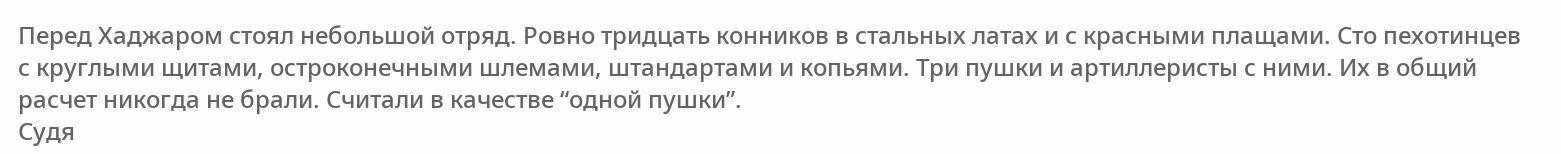Перед Хаджаром стоял небольшой отряд. Ровно тридцать конников в стальных латах и с красными плащами. Сто пехотинцев с круглыми щитами, остроконечными шлемами, штандартами и копьями. Три пушки и артиллеристы с ними. Их в общий расчет никогда не брали. Считали в качестве “одной пушки”.
Судя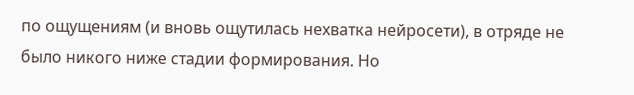по ощущениям (и вновь ощутилась нехватка нейросети), в отряде не было никого ниже стадии формирования. Но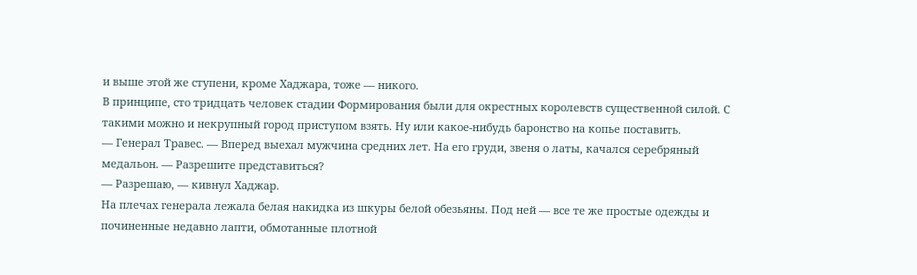и выше этой же ступени, кроме Хаджара, тоже — никого.
В принципе, сто тридцать человек стадии Формирования были для окрестных королевств существенной силой. С такими можно и некрупный город приступом взять. Ну или какое-нибудь баронство на копье поставить.
— Генерал Травес. — Вперед выехал мужчина средних лет. На его груди, звеня о латы, качался серебряный медальон. — Разрешите представиться?
— Разрешаю, — кивнул Хаджар.
На плечах генерала лежала белая накидка из шкуры белой обезьяны. Под ней — все те же простые одежды и починенные недавно лапти, обмотанные плотной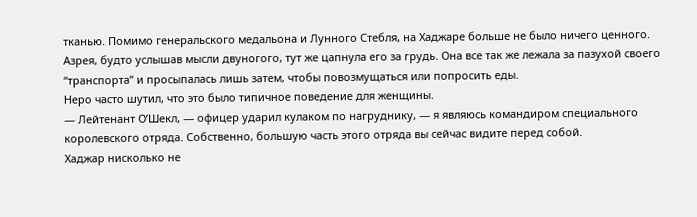тканью. Помимо генеральского медальона и Лунного Стебля, на Хаджаре больше не было ничего ценного.
Азрея, будто услышав мысли двуногого, тут же цапнула его за грудь. Она все так же лежала за пазухой своего “транспорта” и просыпалась лишь затем, чтобы повозмущаться или попросить еды.
Неро часто шутил, что это было типичное поведение для женщины.
— Лейтенант О’Шекл, — офицер ударил кулаком по нагруднику, — я являюсь командиром специального королевского отряда. Собственно, большую часть этого отряда вы сейчас видите перед собой.
Хаджар нисколько не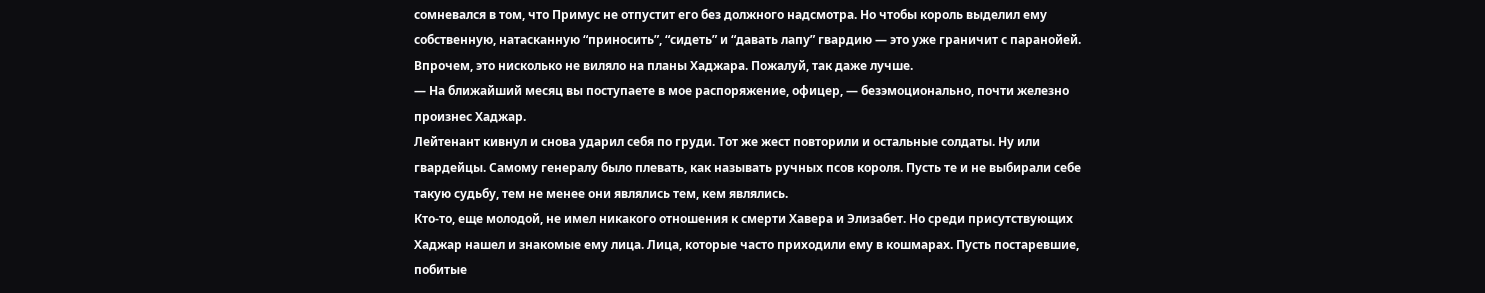сомневался в том, что Примус не отпустит его без должного надсмотра. Но чтобы король выделил ему собственную, натасканную “приносить”, “сидеть” и “давать лапу” гвардию — это уже граничит с паранойей. Впрочем, это нисколько не виляло на планы Хаджара. Пожалуй, так даже лучше.
— На ближайший месяц вы поступаете в мое распоряжение, офицер, — безэмоционально, почти железно произнес Хаджар.
Лейтенант кивнул и снова ударил себя по груди. Тот же жест повторили и остальные солдаты. Ну или гвардейцы. Самому генералу было плевать, как называть ручных псов короля. Пусть те и не выбирали себе такую судьбу, тем не менее они являлись тем, кем являлись.
Кто-то, еще молодой, не имел никакого отношения к смерти Хавера и Элизабет. Но среди присутствующих Хаджар нашел и знакомые ему лица. Лица, которые часто приходили ему в кошмарах. Пусть постаревшие, побитые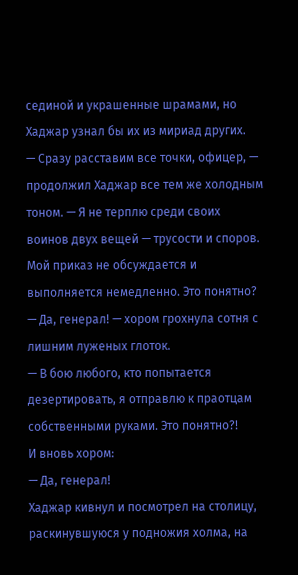сединой и украшенные шрамами, но Хаджар узнал бы их из мириад других.
— Сразу расставим все точки, офицер, — продолжил Хаджар все тем же холодным тоном. — Я не терплю среди своих воинов двух вещей — трусости и споров. Мой приказ не обсуждается и выполняется немедленно. Это понятно?
— Да, генерал! — хором грохнула сотня с лишним луженых глоток.
— В бою любого, кто попытается дезертировать, я отправлю к праотцам собственными руками. Это понятно?!
И вновь хором:
— Да, генерал!
Хаджар кивнул и посмотрел на столицу, раскинувшуюся у подножия холма, на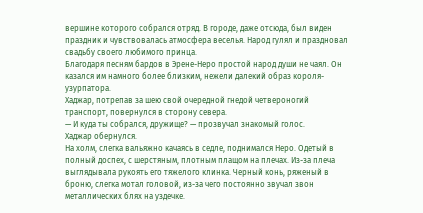вершине которого собрался отряд. В городе, даже отсюда, был виден праздник и чувствовалась атмосфера веселья. Народ гулял и праздновал свадьбу своего любимого принца.
Благодаря песням бардов в Эрене-Неро простой народ души не чаял. Он казался им намного более близким, нежели далекий образ короля-узурпатора.
Хаджар, потрепав за шею свой очередной гнедой четвероногий транспорт, повернулся в сторону севера.
— И куда ты собрался, дружище? — прозвучал знакомый голос.
Хаджар обернулся.
На холм, слегка вальяжно качаясь в седле, поднимался Неро. Одетый в полный доспех, с шерстяным, плотным плащом на плечах. Из-за плеча выглядывала рукоять его тяжелого клинка. Черный конь, ряженый в броню, слегка мотал головой, из-за чего постоянно звучал звон металлических блях на уздечке.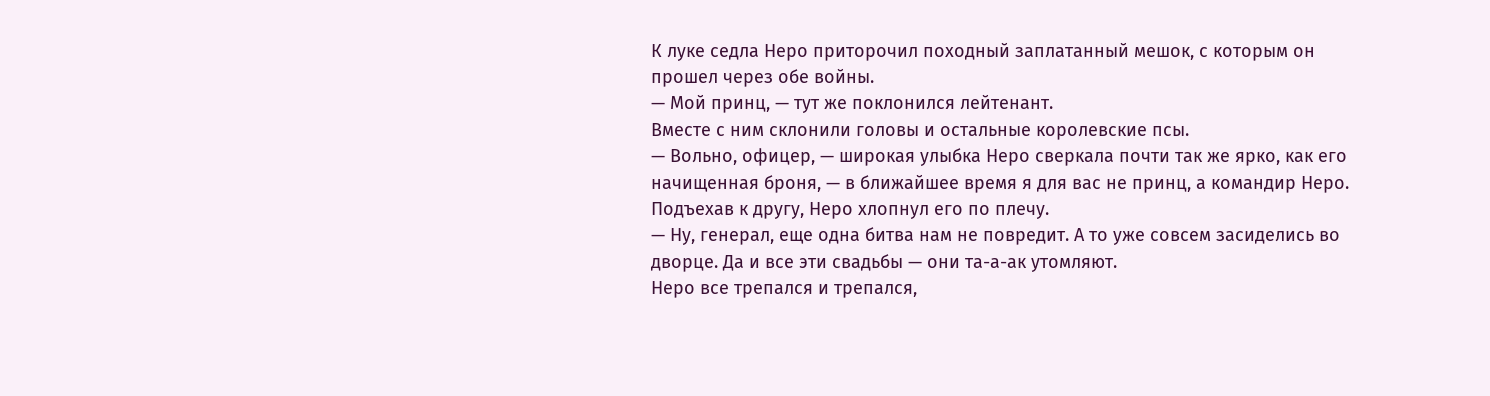К луке седла Неро приторочил походный заплатанный мешок, с которым он прошел через обе войны.
— Мой принц, — тут же поклонился лейтенант.
Вместе с ним склонили головы и остальные королевские псы.
— Вольно, офицер, — широкая улыбка Неро сверкала почти так же ярко, как его начищенная броня, — в ближайшее время я для вас не принц, а командир Неро.
Подъехав к другу, Неро хлопнул его по плечу.
— Ну, генерал, еще одна битва нам не повредит. А то уже совсем засиделись во дворце. Да и все эти свадьбы — они та-а-ак утомляют.
Неро все трепался и трепался,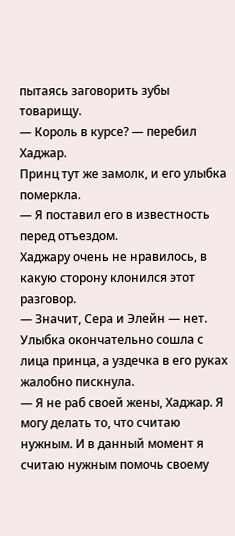пытаясь заговорить зубы товарищу.
— Король в курсе? — перебил Хаджар.
Принц тут же замолк, и его улыбка померкла.
— Я поставил его в известность перед отъездом.
Хаджару очень не нравилось, в какую сторону клонился этот разговор.
— Значит, Сера и Элейн — нет.
Улыбка окончательно сошла с лица принца, а уздечка в его руках жалобно пискнула.
— Я не раб своей жены, Хаджар. Я могу делать то, что считаю нужным. И в данный момент я считаю нужным помочь своему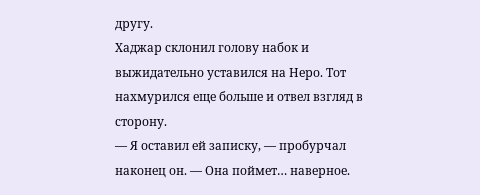другу.
Хаджар склонил голову набок и выжидательно уставился на Неро. Тот нахмурился еще больше и отвел взгляд в сторону.
— Я оставил ей записку, — пробурчал наконец он. — Она поймет… наверное.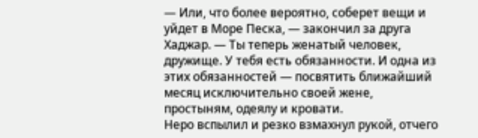— Или, что более вероятно, соберет вещи и уйдет в Море Песка, — закончил за друга Хаджар. — Ты теперь женатый человек, дружище. У тебя есть обязанности. И одна из этих обязанностей — посвятить ближайший месяц исключительно своей жене, простыням, одеялу и кровати.
Неро вспылил и резко взмахнул рукой, отчего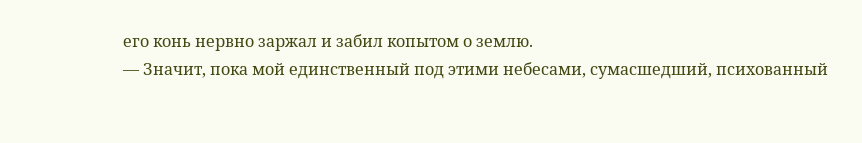его конь нервно заржал и забил копытом о землю.
— Значит, пока мой единственный под этими небесами, сумасшедший, психованный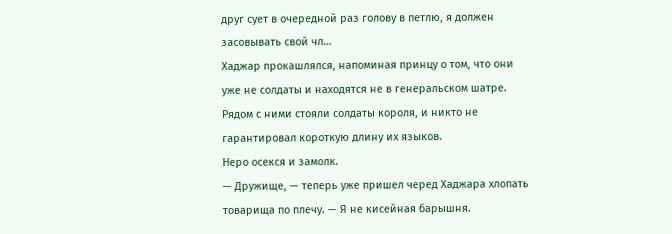друг сует в очередной раз голову в петлю, я должен засовывать свой чл…
Хаджар прокашлялся, напоминая принцу о том, что они уже не солдаты и находятся не в генеральском шатре. Рядом с ними стояли солдаты короля, и никто не гарантировал короткую длину их языков.
Неро осекся и замолк.
— Дружище, — теперь уже пришел черед Хаджара хлопать товарища по плечу. — Я не кисейная барышня.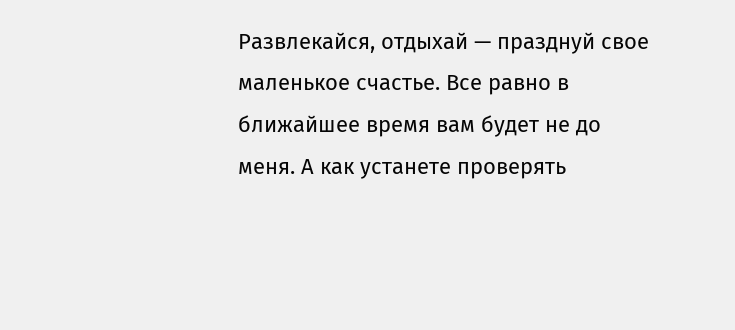Развлекайся, отдыхай — празднуй свое маленькое счастье. Все равно в ближайшее время вам будет не до меня. А как устанете проверять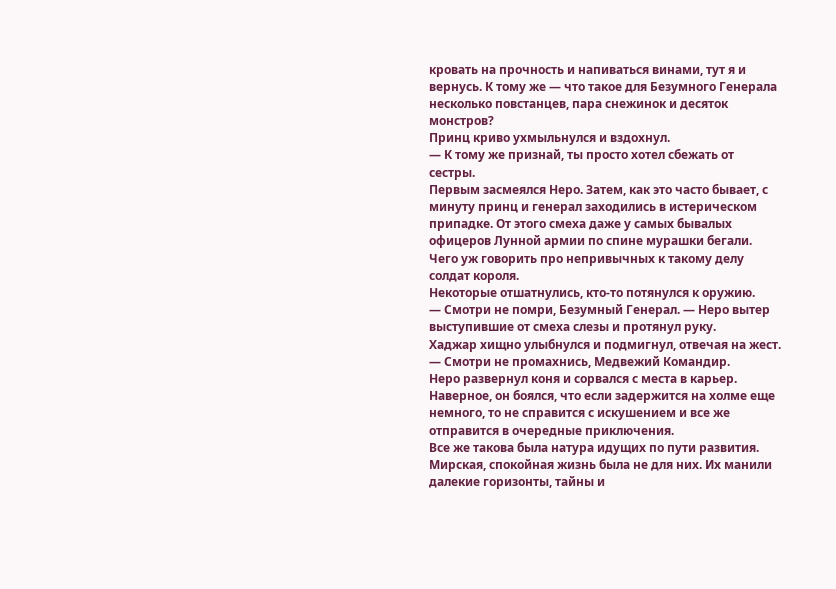кровать на прочность и напиваться винами, тут я и вернусь. К тому же — что такое для Безумного Генерала несколько повстанцев, пара снежинок и десяток монстров?
Принц криво ухмыльнулся и вздохнул.
— К тому же признай, ты просто хотел сбежать от сестры.
Первым засмеялся Неро. Затем, как это часто бывает, с минуту принц и генерал заходились в истерическом припадке. От этого смеха даже у самых бывалых офицеров Лунной армии по спине мурашки бегали.
Чего уж говорить про непривычных к такому делу солдат короля.
Некоторые отшатнулись, кто-то потянулся к оружию.
— Смотри не помри, Безумный Генерал. — Неро вытер выступившие от смеха слезы и протянул руку.
Хаджар хищно улыбнулся и подмигнул, отвечая на жест.
— Смотри не промахнись, Медвежий Командир.
Неро развернул коня и сорвался с места в карьер. Наверное, он боялся, что если задержится на холме еще немного, то не справится с искушением и все же отправится в очередные приключения.
Все же такова была натура идущих по пути развития. Мирская, спокойная жизнь была не для них. Их манили далекие горизонты, тайны и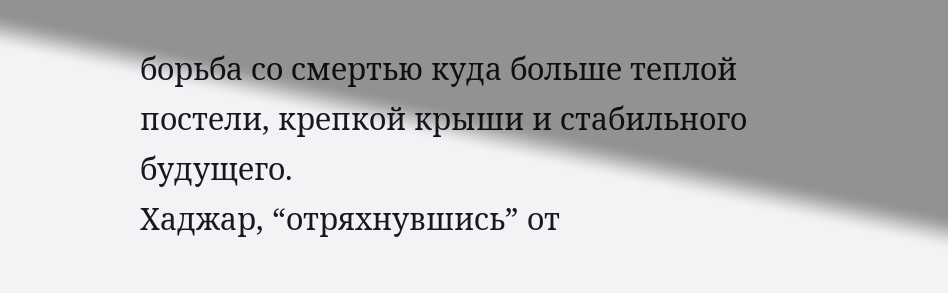борьба со смертью куда больше теплой постели, крепкой крыши и стабильного будущего.
Хаджар, “отряхнувшись” от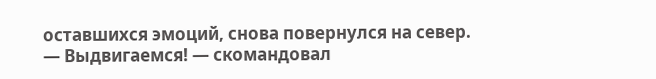оставшихся эмоций, снова повернулся на север.
— Выдвигаемся! — скомандовал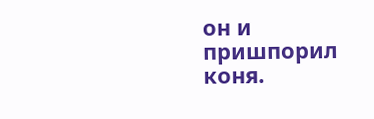он и пришпорил коня.